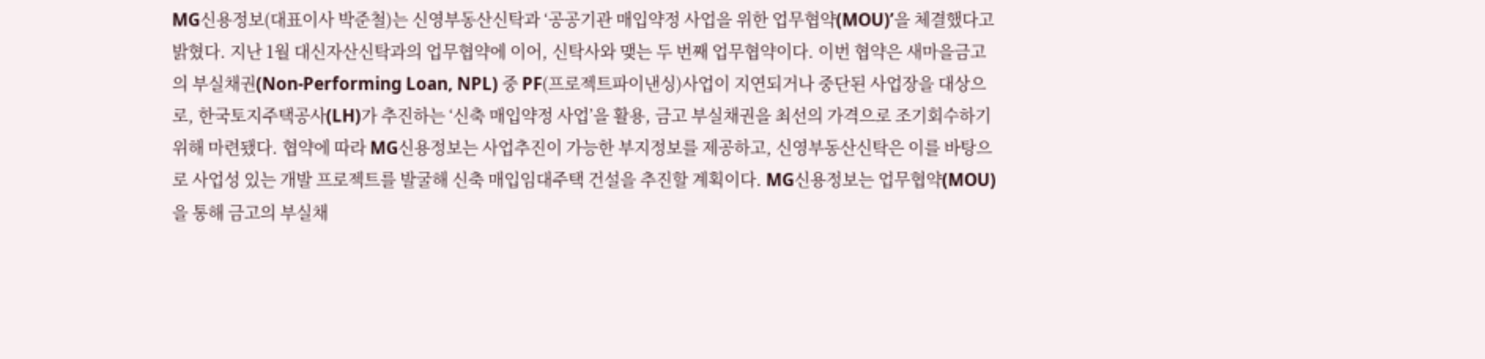MG신용정보(대표이사 박준철)는 신영부동산신탁과 ‘공공기관 매입약정 사업을 위한 업무협약(MOU)’을 체결했다고 밝혔다. 지난 1월 대신자산신탁과의 업무협약에 이어, 신탁사와 맺는 두 번째 업무협약이다. 이번 협약은 새마을금고의 부실채권(Non-Performing Loan, NPL) 중 PF(프로젝트파이낸싱)사업이 지연되거나 중단된 사업장을 대상으로, 한국토지주택공사(LH)가 추진하는 ‘신축 매입약정 사업’을 활용, 금고 부실채권을 최선의 가격으로 조기회수하기 위해 마련됐다. 협약에 따라 MG신용정보는 사업추진이 가능한 부지정보를 제공하고, 신영부동산신탁은 이를 바탕으로 사업성 있는 개발 프로젝트를 발굴해 신축 매입임대주택 건설을 추진할 계획이다. MG신용정보는 업무협약(MOU)을 통해 금고의 부실채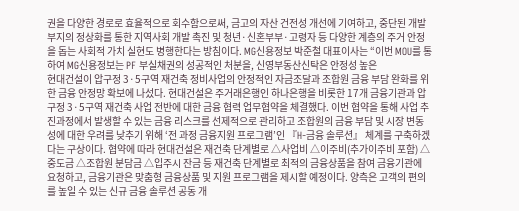권을 다양한 경로로 효율적으로 회수함으로써, 금고의 자산 건전성 개선에 기여하고, 중단된 개발부지의 정상화를 통한 지역사회 개발 촉진 및 청년·신혼부부·고령자 등 다양한 계층의 주거 안정을 돕는 사회적 가치 실현도 병행한다는 방침이다. MG신용정보 박준철 대표이사는 “이번 MOU를 통하여 MG신용정보는 PF 부실채권의 성공적인 처분을, 신영부동산신탁은 안정성 높은
현대건설이 압구정 3·5구역 재건축 정비사업의 안정적인 자금조달과 조합원 금융 부담 완화를 위한 금융 안정망 확보에 나섰다. 현대건설은 주거래은행인 하나은행을 비롯한 17개 금융기관과 압구정 3·5구역 재건축 사업 전반에 대한 금융 협력 업무협약을 체결했다. 이번 협약을 통해 사업 추진과정에서 발생할 수 있는 금융 리스크를 선제적으로 관리하고 조합원의 금융 부담 및 시장 변동성에 대한 우려를 낮추기 위해 ‘전 과정 금융지원 프로그램’인 『H-금융 솔루션』 체계를 구축하겠다는 구상이다. 협약에 따라 현대건설은 재건축 단계별로 △사업비 △이주비(추가이주비 포함) △중도금 △조합원 분담금 △입주시 잔금 등 재건축 단계별로 최적의 금융상품을 참여 금융기관에 요청하고, 금융기관은 맞춤형 금융상품 및 지원 프로그램을 제시할 예정이다. 양측은 고객의 편의를 높일 수 있는 신규 금융 솔루션 공동 개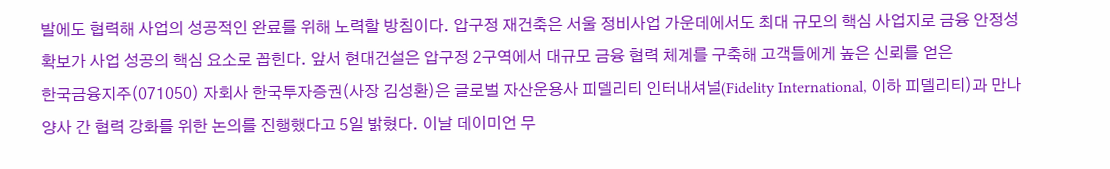발에도 협력해 사업의 성공적인 완료를 위해 노력할 방침이다. 압구정 재건축은 서울 정비사업 가운데에서도 최대 규모의 핵심 사업지로 금융 안정성 확보가 사업 성공의 핵심 요소로 꼽힌다. 앞서 현대건설은 압구정 2구역에서 대규모 금융 협력 체계를 구축해 고객들에게 높은 신뢰를 얻은
한국금융지주(071050) 자회사 한국투자증권(사장 김성환)은 글로벌 자산운용사 피델리티 인터내셔널(Fidelity International, 이하 피델리티)과 만나 양사 간 협력 강화를 위한 논의를 진행했다고 5일 밝혔다. 이날 데이미언 무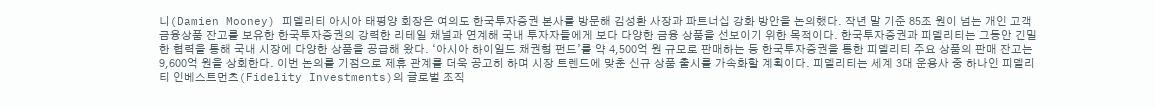니(Damien Mooney) 피델리티 아시아 태평양 회장은 여의도 한국투자증권 본사를 방문해 김성환 사장과 파트너십 강화 방안을 논의했다. 작년 말 기준 85조 원이 넘는 개인 고객 금융상품 잔고를 보유한 한국투자증권의 강력한 리테일 채널과 연계해 국내 투자자들에게 보다 다양한 금융 상품을 선보이기 위한 목적이다. 한국투자증권과 피델리티는 그동안 긴밀한 협력을 통해 국내 시장에 다양한 상품을 공급해 왔다. ‘아시아 하이일드 채권형 펀드’를 약 4,500억 원 규모로 판매하는 등 한국투자증권을 통한 피델리티 주요 상품의 판매 잔고는 9,600억 원을 상회한다. 이번 논의를 기점으로 제휴 관계를 더욱 공고히 하며 시장 트렌드에 맞춘 신규 상품 출시를 가속화할 계획이다. 피델리티는 세계 3대 운용사 중 하나인 피델리티 인베스트먼츠(Fidelity Investments)의 글로벌 조직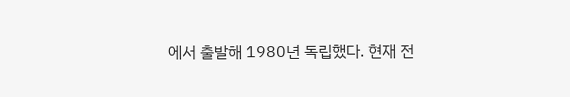에서 출발해 1980년 독립했다. 현재 전